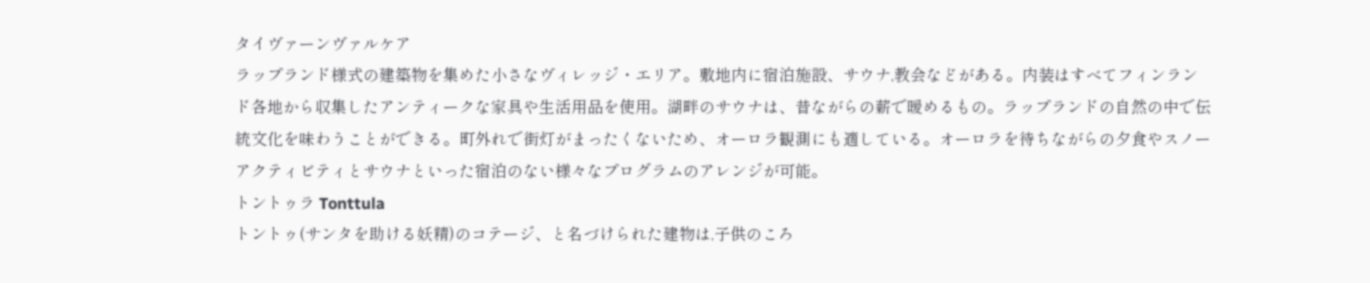タイヴァーンヴァルケア
ラップランド様式の建築物を集めた小さなヴィレッジ・エリア。敷地内に宿泊施設、サウナ,教会などがある。内装はすべてフィンランド各地から収集したアンティークな家具や生活用品を使用。湖畔のサウナは、昔ながらの薪で暖めるもの。ラップランドの自然の中で伝統文化を味わうことができる。町外れで街灯がまったくないため、オーロラ観測にも適している。オーロラを待ちながらの夕食やスノーアクティビティとサウナといった宿泊のない様々なプログラムのアレンジが可能。
トントゥラ Tonttula
トントゥ(サンタを助ける妖精)のコテージ、と名づけられた建物は,子供のころ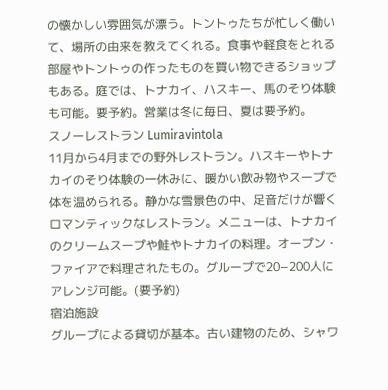の懐かしい雰囲気が漂う。トントゥたちが忙しく働いて、場所の由来を教えてくれる。食事や軽食をとれる部屋やトントゥの作ったものを買い物できるショップもある。庭では、トナカイ、ハスキー、馬のそり体験も可能。要予約。営業は冬に毎日、夏は要予約。
スノーレストラン Lumiravintola
11月から4月までの野外レストラン。ハスキーやトナカイのそり体験の一休みに、暖かい飲み物やスープで体を温められる。静かな雪景色の中、足音だけが響くロマンティックなレストラン。メニューは、トナカイのクリームスープや鮭やトナカイの料理。オープン・ファイアで料理されたもの。グループで20−200人にアレンジ可能。(要予約)
宿泊施設
グループによる貸切が基本。古い建物のため、シャワ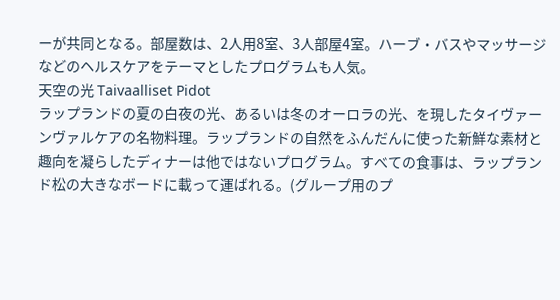ーが共同となる。部屋数は、2人用8室、3人部屋4室。ハーブ・バスやマッサージなどのヘルスケアをテーマとしたプログラムも人気。
天空の光 Taivaalliset Pidot
ラップランドの夏の白夜の光、あるいは冬のオーロラの光、を現したタイヴァーンヴァルケアの名物料理。ラップランドの自然をふんだんに使った新鮮な素材と趣向を凝らしたディナーは他ではないプログラム。すべての食事は、ラップランド松の大きなボードに載って運ばれる。(グループ用のプ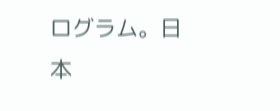ログラム。日本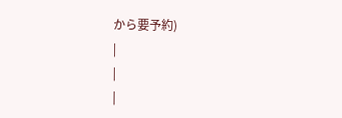から要予約)
|
|
|